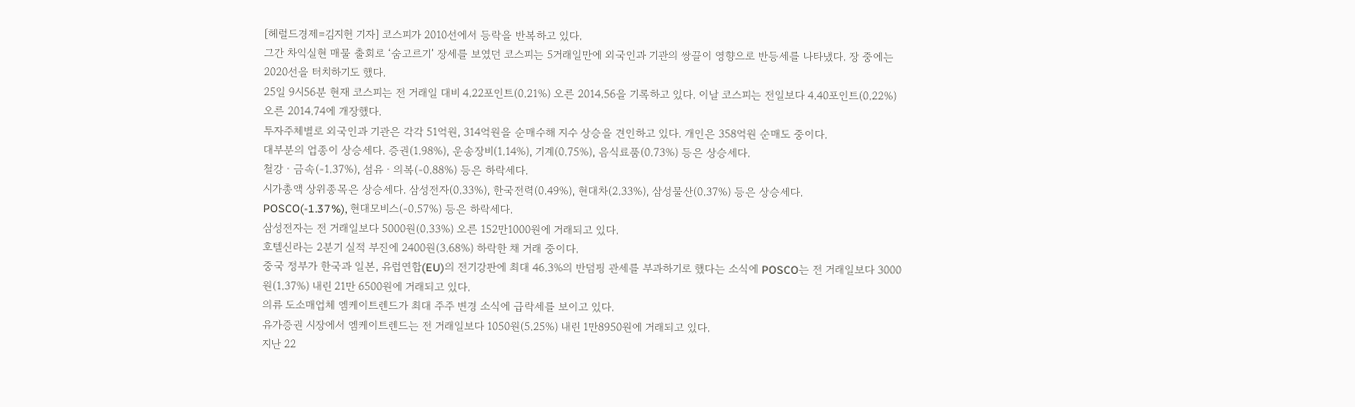[헤럴드경제=김지헌 기자] 코스피가 2010선에서 등락을 반복하고 있다.
그간 차익실현 매물 출회로 ‘숨고르기’ 장세를 보였던 코스피는 5거래일만에 외국인과 기관의 쌍끌이 영향으로 반등세를 나타냈다. 장 중에는 2020선을 터치하기도 했다.
25일 9시56분 현재 코스피는 전 거래일 대비 4.22포인트(0.21%) 오른 2014.56을 기록하고 있다. 이날 코스피는 전일보다 4.40포인트(0.22%) 오른 2014.74에 개장했다.
투자주체별로 외국인과 기관은 각각 51억원, 314억원을 순매수해 지수 상승을 견인하고 있다. 개인은 358억원 순매도 중이다.
대부분의 업종이 상승세다. 증권(1.98%), 운송장비(1.14%), 기계(0.75%), 음식료품(0.73%) 등은 상승세다.
철강ㆍ금속(-1.37%), 섬유ㆍ의복(-0.88%) 등은 하락세다.
시가총액 상위종목은 상승세다. 삼성전자(0.33%), 한국전력(0.49%), 현대차(2.33%), 삼성물산(0.37%) 등은 상승세다.
POSCO(-1.37%), 현대모비스(-0.57%) 등은 하락세다.
삼성전자는 전 거래일보다 5000원(0.33%) 오른 152만1000원에 거래되고 있다.
호텔신라는 2분기 실적 부진에 2400원(3.68%) 하락한 채 거래 중이다.
중국 정부가 한국과 일본, 유럽연합(EU)의 전기강판에 최대 46.3%의 반덤핑 관세를 부과하기로 했다는 소식에 POSCO는 전 거래일보다 3000원(1.37%) 내린 21만 6500원에 거래되고 있다.
의류 도소매업체 엠케이트렌드가 최대 주주 변경 소식에 급락세를 보이고 있다.
유가증권 시장에서 엠케이트렌드는 전 거래일보다 1050원(5.25%) 내린 1만8950원에 거래되고 있다.
지난 22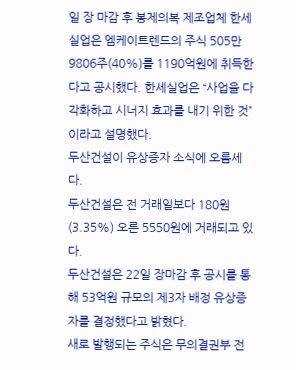일 장 마감 후 봉제의복 제조업체 한세실업은 엠케이트렌드의 주식 505만9806주(40%)를 1190억원에 취득한다고 공시했다. 한세실업은 “사업을 다각화하고 시너지 효과를 내기 위한 것”이라고 설명했다.
두산건설이 유상증자 소식에 오름세다.
두산건설은 전 거래일보다 180원(3.35%) 오른 5550원에 거래되고 있다.
두산건설은 22일 장마감 후 공시를 통해 53억원 규모의 제3자 배정 유상증자를 결정했다고 밝혔다.
새로 발행되는 주식은 무의결권부 전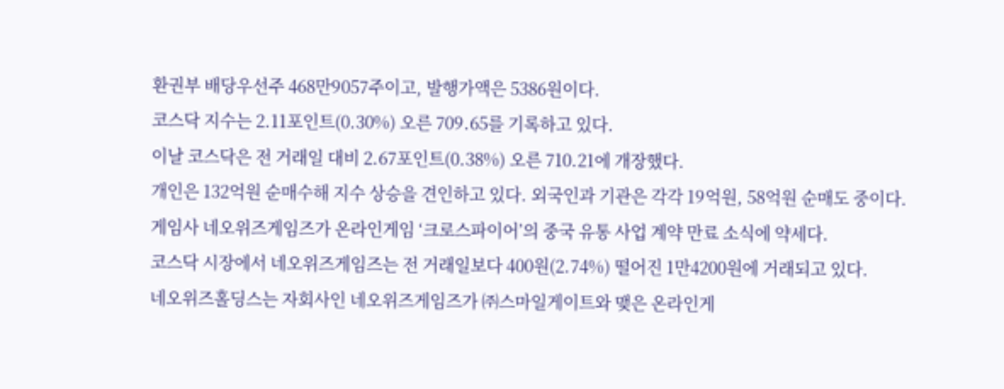환권부 배당우선주 468만9057주이고, 발행가액은 5386원이다.
코스닥 지수는 2.11포인트(0.30%) 오른 709.65를 기록하고 있다.
이날 코스닥은 전 거래일 대비 2.67포인트(0.38%) 오른 710.21에 개장했다.
개인은 132억원 순매수해 지수 상승을 견인하고 있다. 외국인과 기관은 각각 19억원, 58억원 순매도 중이다.
게임사 네오위즈게임즈가 온라인게임 ‘크로스파이어’의 중국 유통 사업 계약 만료 소식에 약세다.
코스닥 시장에서 네오위즈게임즈는 전 거래일보다 400원(2.74%) 떨어진 1만4200원에 거래되고 있다.
네오위즈홀딩스는 자회사인 네오위즈게임즈가 ㈜스마일게이트와 맺은 온라인게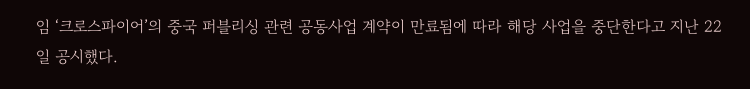임 ‘크로스파이어’의 중국 퍼블리싱 관련 공동사업 계약이 만료됨에 따라 해당 사업을 중단한다고 지난 22일 공시했다.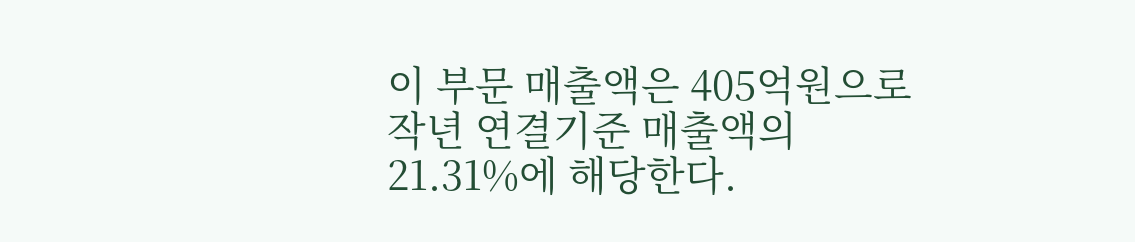이 부문 매출액은 405억원으로 작년 연결기준 매출액의 21.31%에 해당한다.